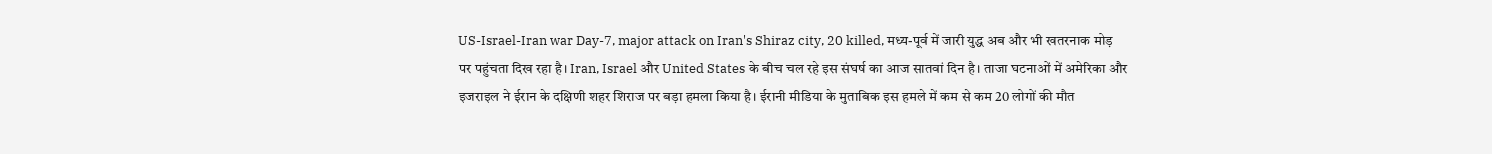US-Israel-Iran war Day-7, major attack on Iran's Shiraz city, 20 killed, मध्य-पूर्व में जारी युद्ध अब और भी खतरनाक मोड़ पर पहुंचता दिख रहा है। Iran, Israel और United States के बीच चल रहे इस संघर्ष का आज सातवां दिन है। ताजा घटनाओं में अमेरिका और इजराइल ने ईरान के दक्षिणी शहर शिराज पर बड़ा हमला किया है। ईरानी मीडिया के मुताबिक इस हमले में कम से कम 20 लोगों की मौत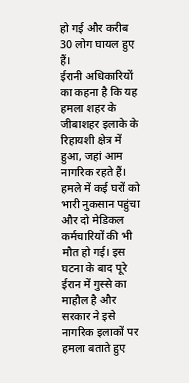हो गई और करीब 30 लोग घायल हुए हैं।
ईरानी अधिकारियों का कहना है कि यह हमला शहर के जीबाशहर इलाके के रिहायशी क्षेत्र में हुआ, जहां आम नागरिक रहते हैं। हमले में कई घरों को भारी नुकसान पहुंचा और दो मेडिकल कर्मचारियों की भी मौत हो गई। इस घटना के बाद पूरे ईरान में गुस्से का माहौल है और सरकार ने इसे नागरिक इलाकों पर हमला बताते हुए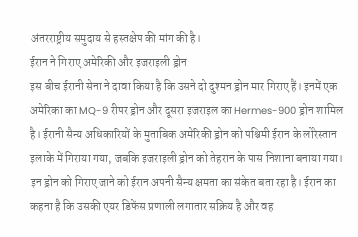अंतरराष्ट्रीय समुदाय से हस्तक्षेप की मांग की है।
ईरान ने गिराए अमेरिकी और इजराइली ड्रोन
इस बीच ईरानी सेना ने दावा किया है कि उसने दो दुश्मन ड्रोन मार गिराए हैं। इनमें एक अमेरिका का MQ-9 रीपर ड्रोन और दूसरा इजराइल का Hermes-900 ड्रोन शामिल है। ईरानी सैन्य अधिकारियों के मुताबिक अमेरिकी ड्रोन को पश्चिमी ईरान के लोरेस्तान इलाके में गिराया गया, जबकि इजराइली ड्रोन को तेहरान के पास निशाना बनाया गया।
इन ड्रोन को गिराए जाने को ईरान अपनी सैन्य क्षमता का संकेत बता रहा है। ईरान का कहना है कि उसकी एयर डिफेंस प्रणाली लगातार सक्रिय है और वह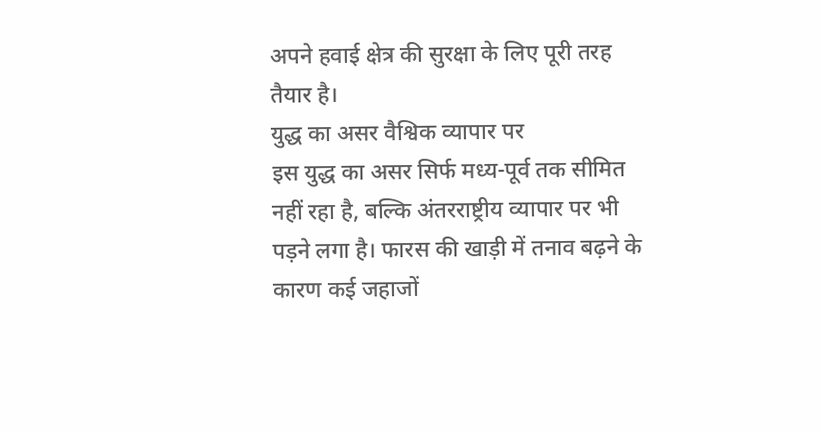अपने हवाई क्षेत्र की सुरक्षा के लिए पूरी तरह तैयार है।
युद्ध का असर वैश्विक व्यापार पर
इस युद्ध का असर सिर्फ मध्य-पूर्व तक सीमित नहीं रहा है, बल्कि अंतरराष्ट्रीय व्यापार पर भी पड़ने लगा है। फारस की खाड़ी में तनाव बढ़ने के कारण कई जहाजों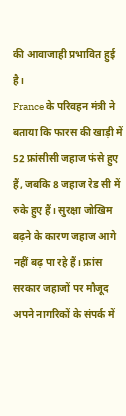की आवाजाही प्रभावित हुई है।
France के परिवहन मंत्री ने बताया कि फारस की खाड़ी में 52 फ्रांसीसी जहाज फंसे हुए हैं, जबकि 8 जहाज रेड सी में रुके हुए हैं। सुरक्षा जोखिम बढ़ने के कारण जहाज आगे नहीं बढ़ पा रहे हैं। फ्रांस सरकार जहाजों पर मौजूद अपने नागरिकों के संपर्क में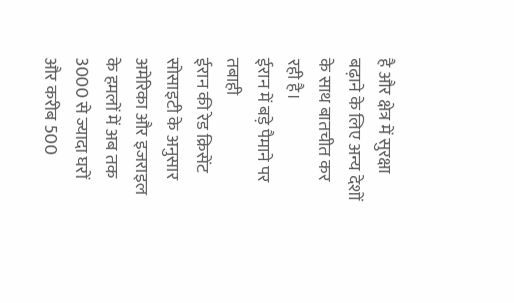है और क्षेत्र में सुरक्षा बढ़ाने के लिए अन्य देशों के साथ बातचीत कर रही है।
ईरान में बड़े पैमाने पर तबाही
ईरान की रेड क्रिसेंट सोसाइटी के अनुसार अमेरिका और इजराइल के हमलों में अब तक 3000 से ज्यादा घरों और करीब 500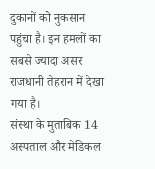दुकानों को नुकसान पहुंचा है। इन हमलों का सबसे ज्यादा असर राजधानी तेहरान में देखा गया है।
संस्था के मुताबिक 14 अस्पताल और मेडिकल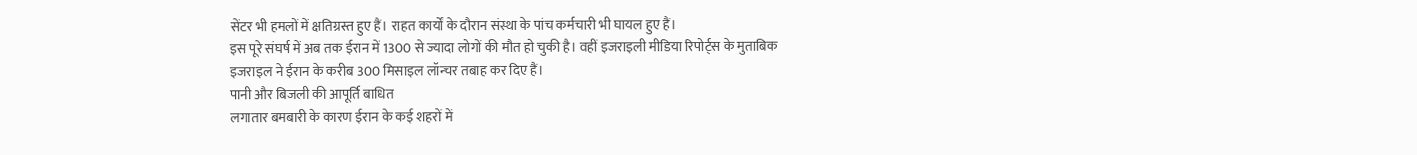सेंटर भी हमलों में क्षतिग्रस्त हुए हैं। राहत कार्यों के दौरान संस्था के पांच कर्मचारी भी घायल हुए हैं।
इस पूरे संघर्ष में अब तक ईरान में 1300 से ज्यादा लोगों की मौत हो चुकी है। वहीं इजराइली मीडिया रिपोर्ट्स के मुताबिक इजराइल ने ईरान के करीब 300 मिसाइल लॉन्चर तबाह कर दिए हैं।
पानी और बिजली की आपूर्ति बाधित
लगातार बमबारी के कारण ईरान के कई शहरों में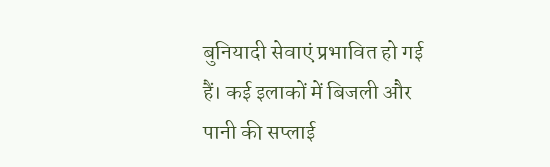बुनियादी सेवाएं प्रभावित हो गई हैं। कई इलाकों में बिजली और पानी की सप्लाई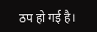ठप हो गई है।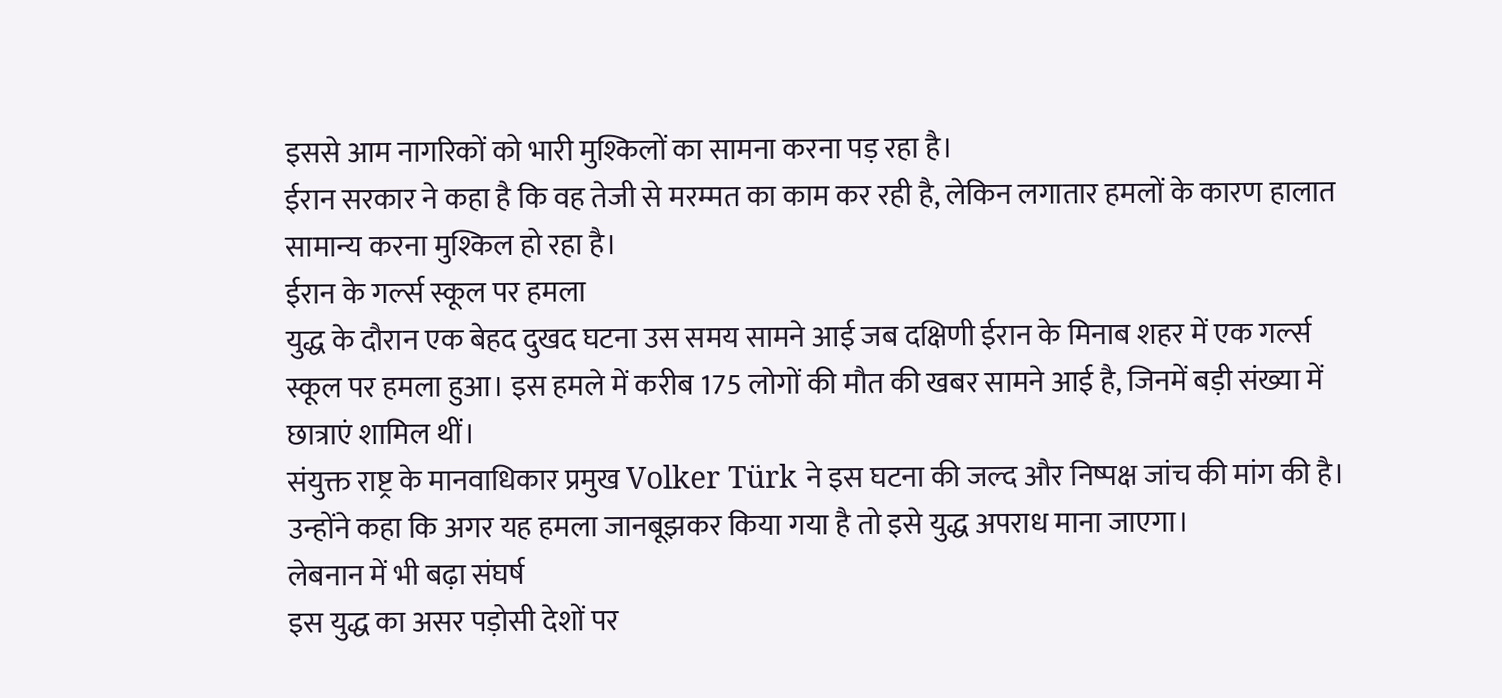इससे आम नागरिकों को भारी मुश्किलों का सामना करना पड़ रहा है।
ईरान सरकार ने कहा है कि वह तेजी से मरम्मत का काम कर रही है, लेकिन लगातार हमलों के कारण हालात सामान्य करना मुश्किल हो रहा है।
ईरान के गर्ल्स स्कूल पर हमला
युद्ध के दौरान एक बेहद दुखद घटना उस समय सामने आई जब दक्षिणी ईरान के मिनाब शहर में एक गर्ल्स स्कूल पर हमला हुआ। इस हमले में करीब 175 लोगों की मौत की खबर सामने आई है, जिनमें बड़ी संख्या में छात्राएं शामिल थीं।
संयुक्त राष्ट्र के मानवाधिकार प्रमुख Volker Türk ने इस घटना की जल्द और निष्पक्ष जांच की मांग की है। उन्होंने कहा कि अगर यह हमला जानबूझकर किया गया है तो इसे युद्ध अपराध माना जाएगा।
लेबनान में भी बढ़ा संघर्ष
इस युद्ध का असर पड़ोसी देशों पर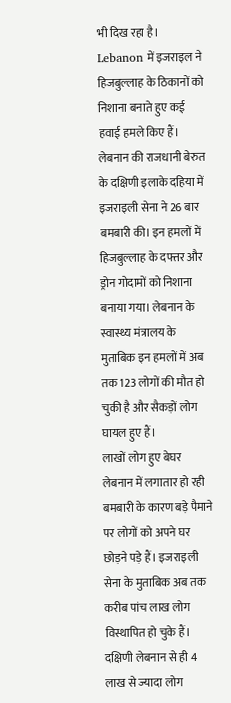भी दिख रहा है। Lebanon में इजराइल ने हिजबुल्लाह के ठिकानों को निशाना बनाते हुए कई हवाई हमले किए हैं। लेबनान की राजधानी बेरुत के दक्षिणी इलाके दहिया में इजराइली सेना ने 26 बार बमबारी की। इन हमलों में हिजबुल्लाह के दफ्तर और ड्रोन गोदामों को निशाना बनाया गया। लेबनान के स्वास्थ्य मंत्रालय के मुताबिक इन हमलों में अब तक 123 लोगों की मौत हो चुकी है और सैकड़ों लोग घायल हुए हैं।
लाखों लोग हुए बेघर
लेबनान में लगातार हो रही बमबारी के कारण बड़े पैमाने पर लोगों को अपने घर छोड़ने पड़े हैं। इजराइली सेना के मुताबिक अब तक करीब पांच लाख लोग विस्थापित हो चुके हैं। दक्षिणी लेबनान से ही 4 लाख से ज्यादा लोग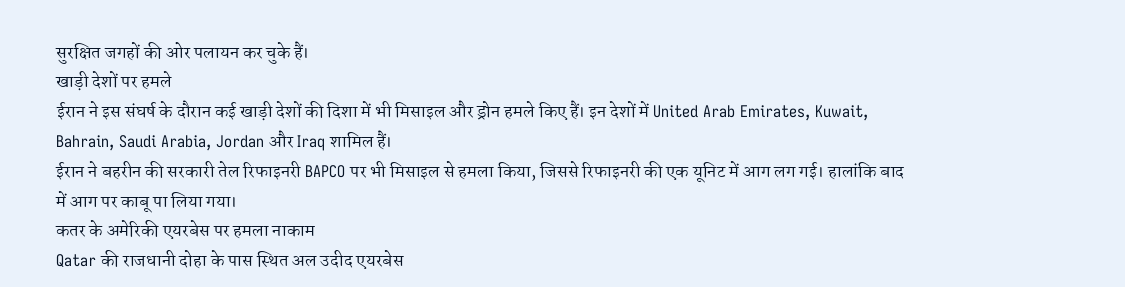सुरक्षित जगहों की ओर पलायन कर चुके हैं।
खाड़ी देशों पर हमले
ईरान ने इस संघर्ष के दौरान कई खाड़ी देशों की दिशा में भी मिसाइल और ड्रोन हमले किए हैं। इन देशों में United Arab Emirates, Kuwait, Bahrain, Saudi Arabia, Jordan और Iraq शामिल हैं।
ईरान ने बहरीन की सरकारी तेल रिफाइनरी BAPCO पर भी मिसाइल से हमला किया, जिससे रिफाइनरी की एक यूनिट में आग लग गई। हालांकि बाद में आग पर काबू पा लिया गया।
कतर के अमेरिकी एयरबेस पर हमला नाकाम
Qatar की राजधानी दोहा के पास स्थित अल उदीद एयरबेस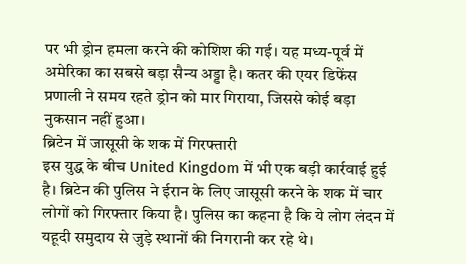पर भी ड्रोन हमला करने की कोशिश की गई। यह मध्य-पूर्व में अमेरिका का सबसे बड़ा सैन्य अड्डा है। कतर की एयर डिफेंस प्रणाली ने समय रहते ड्रोन को मार गिराया, जिससे कोई बड़ा नुकसान नहीं हुआ।
ब्रिटेन में जासूसी के शक में गिरफ्तारी
इस युद्ध के बीच United Kingdom में भी एक बड़ी कार्रवाई हुई है। ब्रिटेन की पुलिस ने ईरान के लिए जासूसी करने के शक में चार लोगों को गिरफ्तार किया है। पुलिस का कहना है कि ये लोग लंदन में यहूदी समुदाय से जुड़े स्थानों की निगरानी कर रहे थे।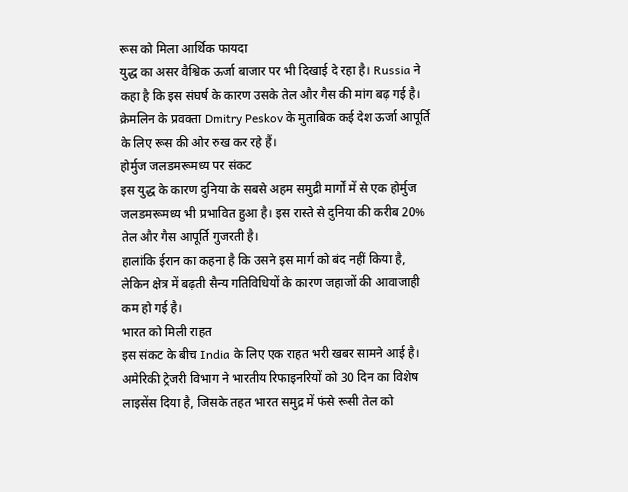रूस को मिला आर्थिक फायदा
युद्ध का असर वैश्विक ऊर्जा बाजार पर भी दिखाई दे रहा है। Russia ने कहा है कि इस संघर्ष के कारण उसके तेल और गैस की मांग बढ़ गई है।
क्रेमलिन के प्रवक्ता Dmitry Peskov के मुताबिक कई देश ऊर्जा आपूर्ति के लिए रूस की ओर रुख कर रहे हैं।
होर्मुज जलडमरूमध्य पर संकट
इस युद्ध के कारण दुनिया के सबसे अहम समुद्री मार्गों में से एक होर्मुज जलडमरूमध्य भी प्रभावित हुआ है। इस रास्ते से दुनिया की करीब 20% तेल और गैस आपूर्ति गुजरती है।
हालांकि ईरान का कहना है कि उसने इस मार्ग को बंद नहीं किया है, लेकिन क्षेत्र में बढ़ती सैन्य गतिविधियों के कारण जहाजों की आवाजाही कम हो गई है।
भारत को मिली राहत
इस संकट के बीच India के लिए एक राहत भरी खबर सामने आई है। अमेरिकी ट्रेजरी विभाग ने भारतीय रिफाइनरियों को 30 दिन का विशेष लाइसेंस दिया है, जिसके तहत भारत समुद्र में फंसे रूसी तेल को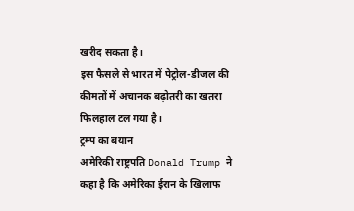खरीद सकता है।
इस फैसले से भारत में पेट्रोल-डीजल की कीमतों में अचानक बढ़ोतरी का खतरा फिलहाल टल गया है।
ट्रम्प का बयान
अमेरिकी राष्ट्रपति Donald Trump ने कहा है कि अमेरिका ईरान के खिलाफ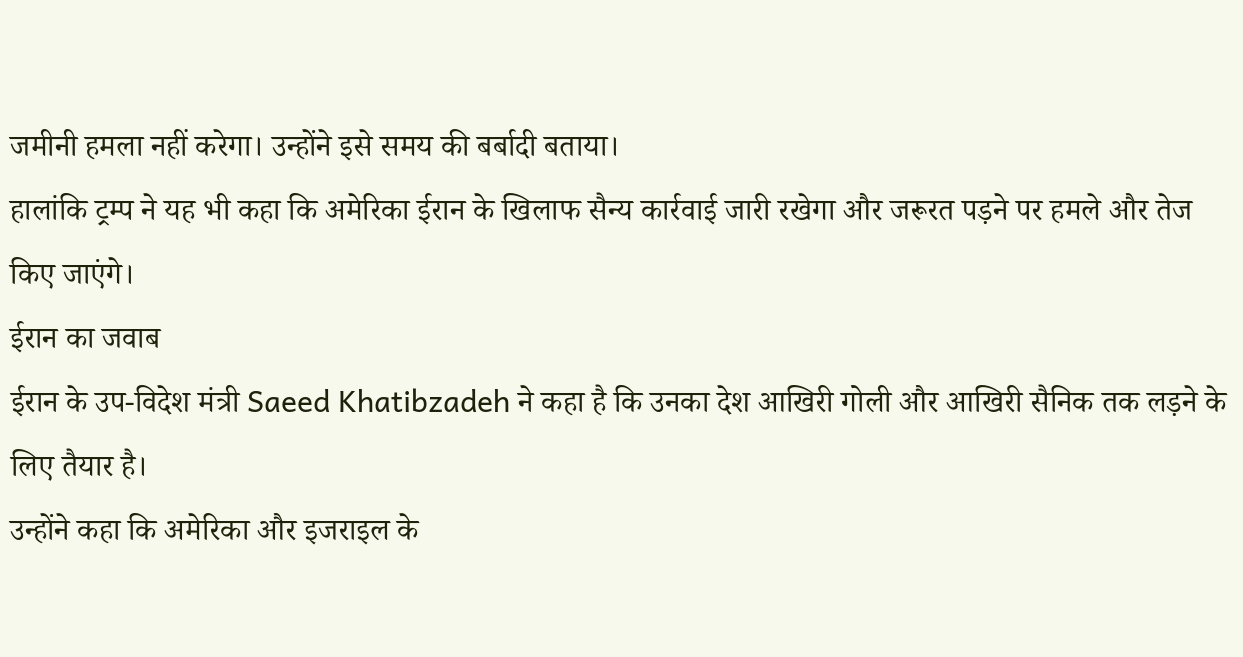जमीनी हमला नहीं करेगा। उन्होंने इसे समय की बर्बादी बताया।
हालांकि ट्रम्प ने यह भी कहा कि अमेरिका ईरान के खिलाफ सैन्य कार्रवाई जारी रखेगा और जरूरत पड़ने पर हमले और तेज किए जाएंगे।
ईरान का जवाब
ईरान के उप-विदेश मंत्री Saeed Khatibzadeh ने कहा है कि उनका देश आखिरी गोली और आखिरी सैनिक तक लड़ने के लिए तैयार है।
उन्होंने कहा कि अमेरिका और इजराइल के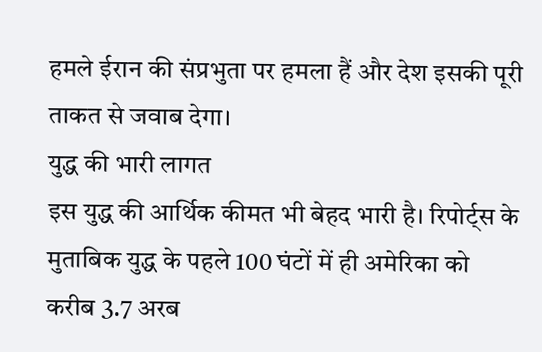हमले ईरान की संप्रभुता पर हमला हैं और देश इसकी पूरी ताकत से जवाब देगा।
युद्ध की भारी लागत
इस युद्ध की आर्थिक कीमत भी बेहद भारी है। रिपोर्ट्स के मुताबिक युद्ध के पहले 100 घंटों में ही अमेरिका को करीब 3.7 अरब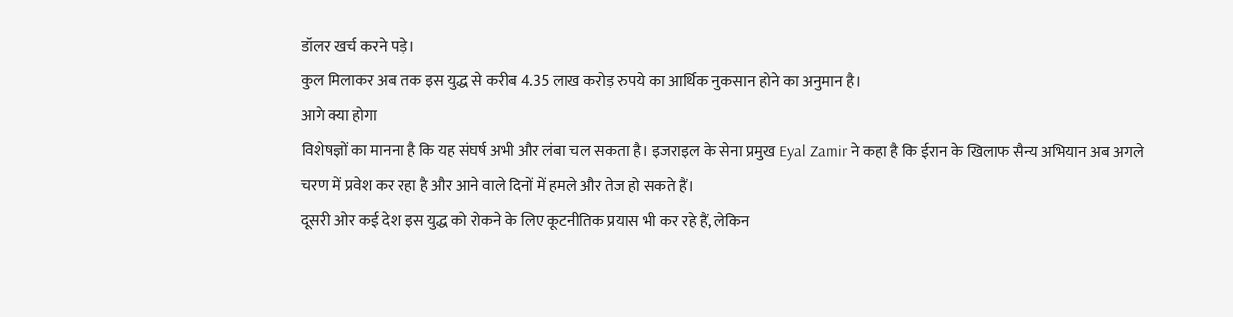डॉलर खर्च करने पड़े।
कुल मिलाकर अब तक इस युद्ध से करीब 4.35 लाख करोड़ रुपये का आर्थिक नुकसान होने का अनुमान है।
आगे क्या होगा
विशेषज्ञों का मानना है कि यह संघर्ष अभी और लंबा चल सकता है। इजराइल के सेना प्रमुख Eyal Zamir ने कहा है कि ईरान के खिलाफ सैन्य अभियान अब अगले चरण में प्रवेश कर रहा है और आने वाले दिनों में हमले और तेज हो सकते हैं।
दूसरी ओर कई देश इस युद्ध को रोकने के लिए कूटनीतिक प्रयास भी कर रहे हैं, लेकिन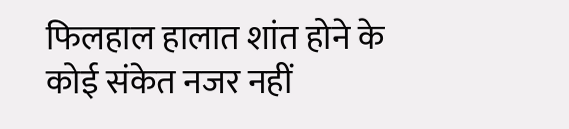फिलहाल हालात शांत होने के कोई संकेत नजर नहीं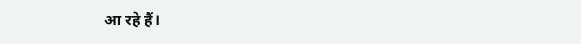आ रहे हैं।